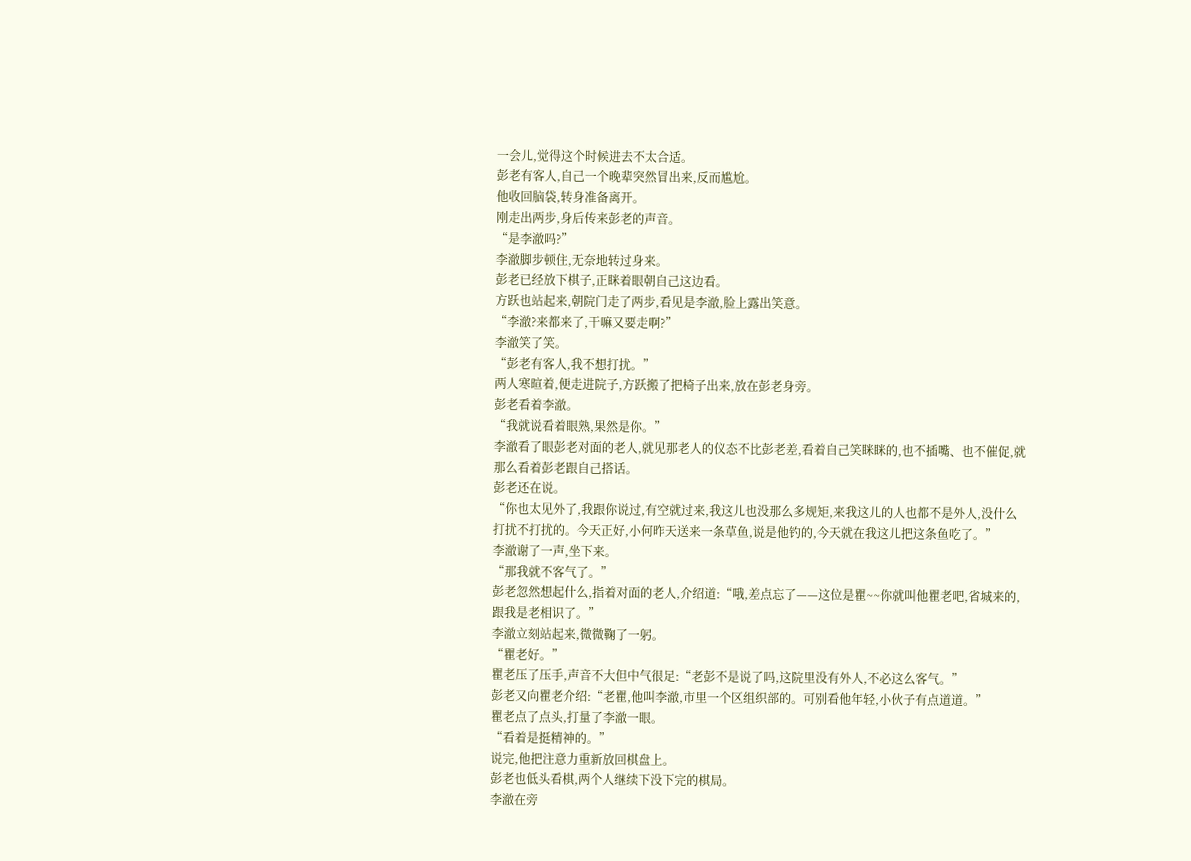一会儿,觉得这个时候进去不太合适。
彭老有客人,自己一个晚辈突然冒出来,反而尴尬。
他收回脑袋,转身准备离开。
刚走出两步,身后传来彭老的声音。
“是李澈吗?”
李澈脚步顿住,无奈地转过身来。
彭老已经放下棋子,正眯着眼朝自己这边看。
方跃也站起来,朝院门走了两步,看见是李澈,脸上露出笑意。
“李澈?来都来了,干嘛又要走啊?”
李澈笑了笑。
“彭老有客人,我不想打扰。”
两人寒暄着,便走进院子,方跃搬了把椅子出来,放在彭老身旁。
彭老看着李澈。
“我就说看着眼熟,果然是你。”
李澈看了眼彭老对面的老人,就见那老人的仪态不比彭老差,看着自己笑眯眯的,也不插嘴、也不催促,就那么看着彭老跟自己搭话。
彭老还在说。
“你也太见外了,我跟你说过,有空就过来,我这儿也没那么多规矩,来我这儿的人也都不是外人,没什么打扰不打扰的。今天正好,小何昨天送来一条草鱼,说是他钓的,今天就在我这儿把这条鱼吃了。”
李澈谢了一声,坐下来。
“那我就不客气了。”
彭老忽然想起什么,指着对面的老人,介绍道:“哦,差点忘了——这位是瞿~~你就叫他瞿老吧,省城来的,跟我是老相识了。”
李澈立刻站起来,微微鞠了一躬。
“瞿老好。”
瞿老压了压手,声音不大但中气很足:“老彭不是说了吗,这院里没有外人,不必这么客气。”
彭老又向瞿老介绍:“老瞿,他叫李澈,市里一个区组织部的。可别看他年轻,小伙子有点道道。”
瞿老点了点头,打量了李澈一眼。
“看着是挺精神的。”
说完,他把注意力重新放回棋盘上。
彭老也低头看棋,两个人继续下没下完的棋局。
李澈在旁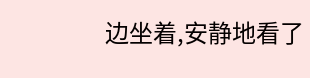边坐着,安静地看了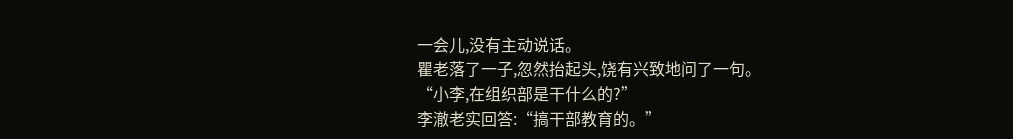一会儿,没有主动说话。
瞿老落了一子,忽然抬起头,饶有兴致地问了一句。
“小李,在组织部是干什么的?”
李澈老实回答:“搞干部教育的。”